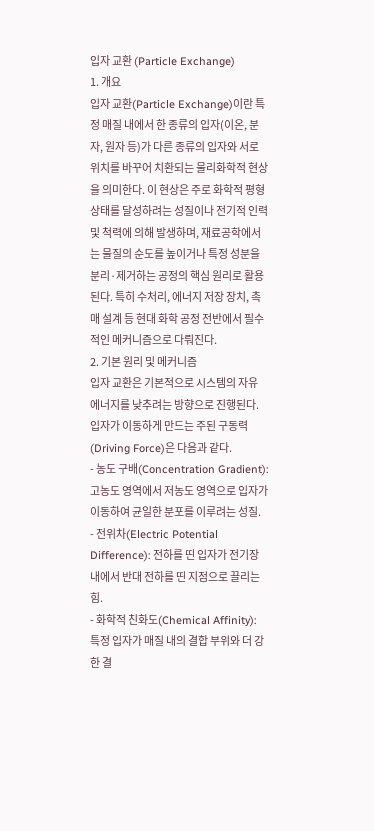입자 교환 (Particle Exchange)
1. 개요
입자 교환(Particle Exchange)이란 특정 매질 내에서 한 종류의 입자(이온, 분자, 원자 등)가 다른 종류의 입자와 서로 위치를 바꾸어 치환되는 물리화학적 현상을 의미한다. 이 현상은 주로 화학적 평형 상태를 달성하려는 성질이나 전기적 인력 및 척력에 의해 발생하며, 재료공학에서는 물질의 순도를 높이거나 특정 성분을 분리·제거하는 공정의 핵심 원리로 활용된다. 특히 수처리, 에너지 저장 장치, 촉매 설계 등 현대 화학 공정 전반에서 필수적인 메커니즘으로 다뤄진다.
2. 기본 원리 및 메커니즘
입자 교환은 기본적으로 시스템의 자유 에너지를 낮추려는 방향으로 진행된다. 입자가 이동하게 만드는 주된 구동력(Driving Force)은 다음과 같다.
- 농도 구배(Concentration Gradient): 고농도 영역에서 저농도 영역으로 입자가 이동하여 균일한 분포를 이루려는 성질.
- 전위차(Electric Potential Difference): 전하를 띤 입자가 전기장 내에서 반대 전하를 띤 지점으로 끌리는 힘.
- 화학적 친화도(Chemical Affinity): 특정 입자가 매질 내의 결합 부위와 더 강한 결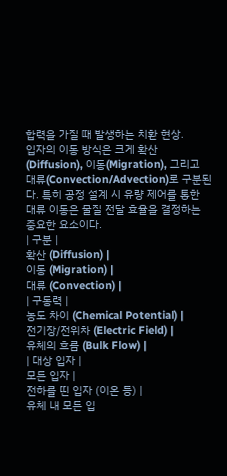합력을 가질 때 발생하는 치환 현상.
입자의 이동 방식은 크게 확산(Diffusion), 이동(Migration), 그리고 대류(Convection/Advection)로 구분된다. 특히 공정 설계 시 유량 제어를 통한 대류 이동은 물질 전달 효율을 결정하는 중요한 요소이다.
| 구분 |
확산 (Diffusion) |
이동 (Migration) |
대류 (Convection) |
| 구동력 |
농도 차이 (Chemical Potential) |
전기장/전위차 (Electric Field) |
유체의 흐름 (Bulk Flow) |
| 대상 입자 |
모든 입자 |
전하를 띤 입자 (이온 등) |
유체 내 모든 입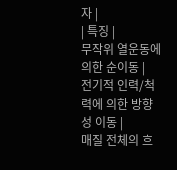자 |
| 특징 |
무작위 열운동에 의한 순이동 |
전기적 인력/척력에 의한 방향성 이동 |
매질 전체의 흐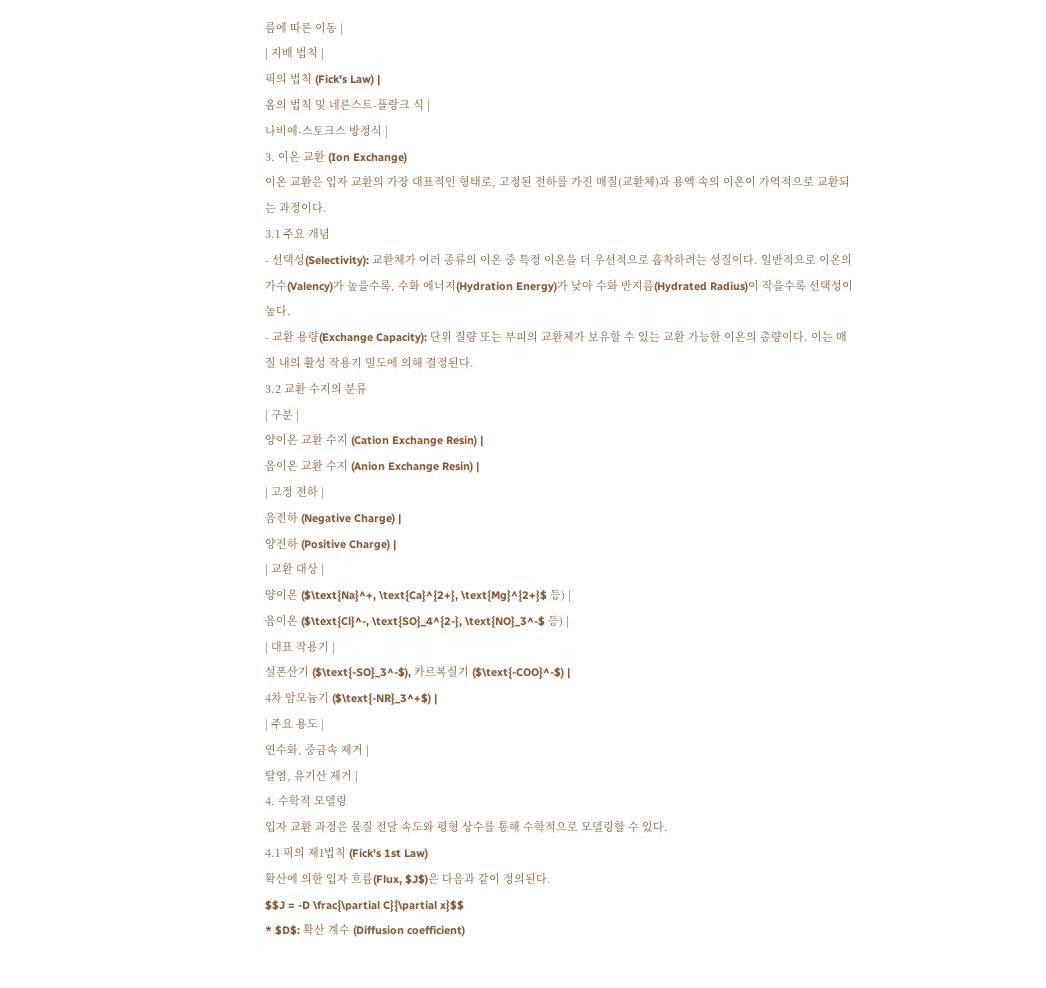름에 따른 이동 |
| 지배 법칙 |
픽의 법칙 (Fick's Law) |
옴의 법칙 및 네른스트-플랑크 식 |
나비에-스토크스 방정식 |
3. 이온 교환 (Ion Exchange)
이온 교환은 입자 교환의 가장 대표적인 형태로, 고정된 전하를 가진 매질(교환체)과 용액 속의 이온이 가역적으로 교환되는 과정이다.
3.1 주요 개념
- 선택성(Selectivity): 교환체가 여러 종류의 이온 중 특정 이온을 더 우선적으로 흡착하려는 성질이다. 일반적으로 이온의 가수(Valency)가 높을수록, 수화 에너지(Hydration Energy)가 낮아 수화 반지름(Hydrated Radius)이 작을수록 선택성이 높다.
- 교환 용량(Exchange Capacity): 단위 질량 또는 부피의 교환체가 보유할 수 있는 교환 가능한 이온의 총량이다. 이는 매질 내의 활성 작용기 밀도에 의해 결정된다.
3.2 교환 수지의 분류
| 구분 |
양이온 교환 수지 (Cation Exchange Resin) |
음이온 교환 수지 (Anion Exchange Resin) |
| 고정 전하 |
음전하 (Negative Charge) |
양전하 (Positive Charge) |
| 교환 대상 |
양이온 ($\text{Na}^+, \text{Ca}^{2+}, \text{Mg}^{2+}$ 등) |
음이온 ($\text{Cl}^-, \text{SO}_4^{2-}, \text{NO}_3^-$ 등) |
| 대표 작용기 |
설폰산기 ($\text{-SO}_3^-$), 카르복실기 ($\text{-COO}^-$) |
4차 암모늄기 ($\text{-NR}_3^+$) |
| 주요 용도 |
연수화, 중금속 제거 |
탈염, 유기산 제거 |
4. 수학적 모델링
입자 교환 과정은 물질 전달 속도와 평형 상수를 통해 수학적으로 모델링할 수 있다.
4.1 픽의 제1법칙 (Fick's 1st Law)
확산에 의한 입자 흐름(Flux, $J$)은 다음과 같이 정의된다.
$$J = -D \frac{\partial C}{\partial x}$$
* $D$: 확산 계수 (Diffusion coefficient)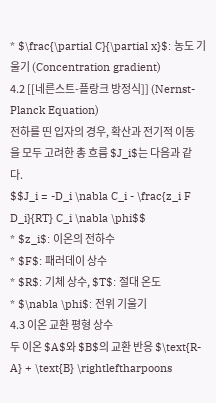* $\frac{\partial C}{\partial x}$: 농도 기울기 (Concentration gradient)
4.2 [[네른스트-플랑크 방정식]] (Nernst-Planck Equation)
전하를 띤 입자의 경우, 확산과 전기적 이동을 모두 고려한 총 흐름 $J_i$는 다음과 같다.
$$J_i = -D_i \nabla C_i - \frac{z_i F D_i}{RT} C_i \nabla \phi$$
* $z_i$: 이온의 전하수
* $F$: 패러데이 상수
* $R$: 기체 상수, $T$: 절대 온도
* $\nabla \phi$: 전위 기울기
4.3 이온 교환 평형 상수
두 이온 $A$와 $B$의 교환 반응 $\text{R-A} + \text{B} \rightleftharpoons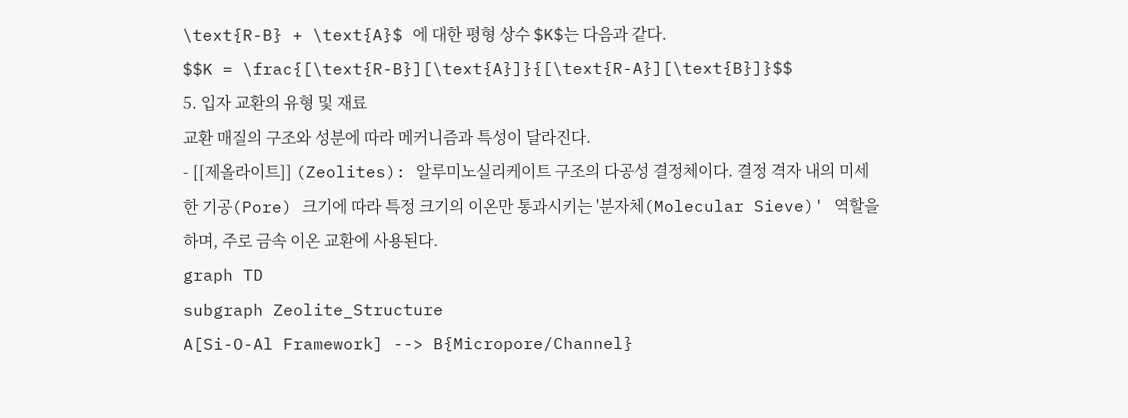\text{R-B} + \text{A}$ 에 대한 평형 상수 $K$는 다음과 같다.
$$K = \frac{[\text{R-B}][\text{A}]}{[\text{R-A}][\text{B}]}$$
5. 입자 교환의 유형 및 재료
교환 매질의 구조와 성분에 따라 메커니즘과 특성이 달라진다.
- [[제올라이트]] (Zeolites): 알루미노실리케이트 구조의 다공성 결정체이다. 결정 격자 내의 미세한 기공(Pore) 크기에 따라 특정 크기의 이온만 통과시키는 '분자체(Molecular Sieve)' 역할을 하며, 주로 금속 이온 교환에 사용된다.
graph TD
subgraph Zeolite_Structure
A[Si-O-Al Framework] --> B{Micropore/Channel}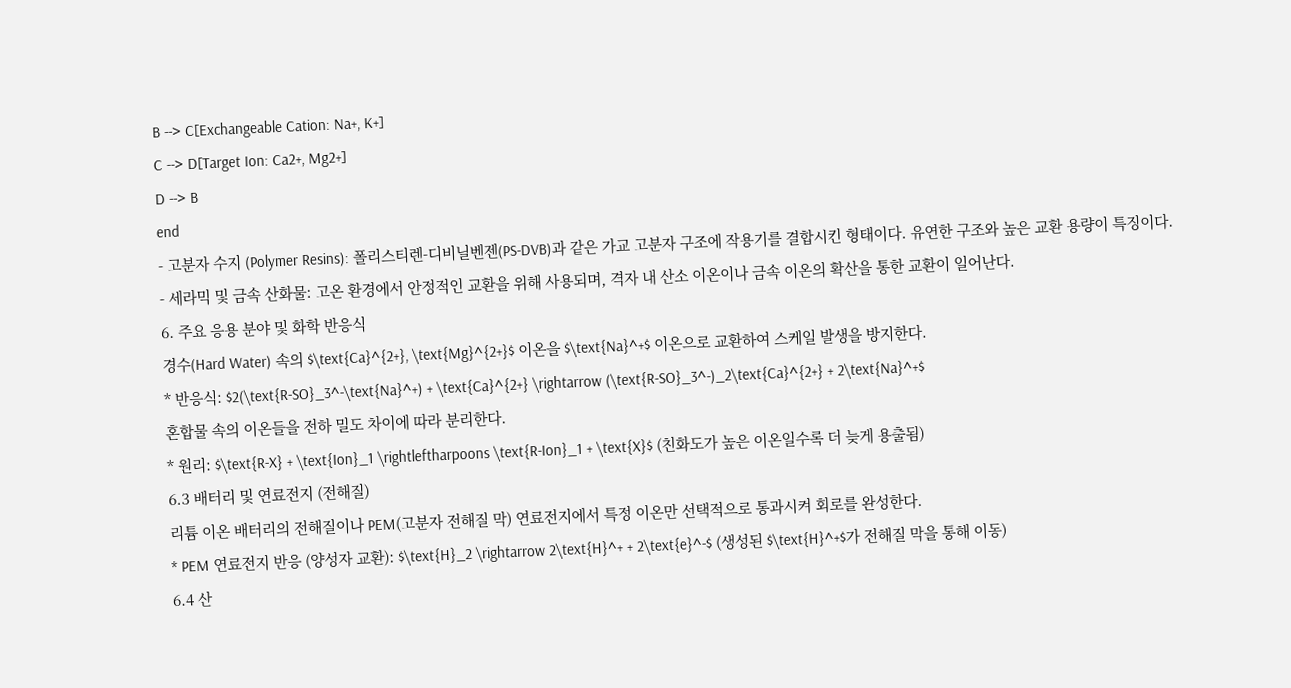B --> C[Exchangeable Cation: Na+, K+]
C --> D[Target Ion: Ca2+, Mg2+]
D --> B
end
- 고분자 수지 (Polymer Resins): 폴리스티렌-디비닐벤젠(PS-DVB)과 같은 가교 고분자 구조에 작용기를 결합시킨 형태이다. 유연한 구조와 높은 교환 용량이 특징이다.
- 세라믹 및 금속 산화물: 고온 환경에서 안정적인 교환을 위해 사용되며, 격자 내 산소 이온이나 금속 이온의 확산을 통한 교환이 일어난다.
6. 주요 응용 분야 및 화학 반응식
경수(Hard Water) 속의 $\text{Ca}^{2+}, \text{Mg}^{2+}$ 이온을 $\text{Na}^+$ 이온으로 교환하여 스케일 발생을 방지한다.
* 반응식: $2(\text{R-SO}_3^-\text{Na}^+) + \text{Ca}^{2+} \rightarrow (\text{R-SO}_3^-)_2\text{Ca}^{2+} + 2\text{Na}^+$
혼합물 속의 이온들을 전하 밀도 차이에 따라 분리한다.
* 원리: $\text{R-X} + \text{Ion}_1 \rightleftharpoons \text{R-Ion}_1 + \text{X}$ (친화도가 높은 이온일수록 더 늦게 용출됨)
6.3 배터리 및 연료전지 (전해질)
리튬 이온 배터리의 전해질이나 PEM(고분자 전해질 막) 연료전지에서 특정 이온만 선택적으로 통과시켜 회로를 완성한다.
* PEM 연료전지 반응 (양성자 교환): $\text{H}_2 \rightarrow 2\text{H}^+ + 2\text{e}^-$ (생성된 $\text{H}^+$가 전해질 막을 통해 이동)
6.4 산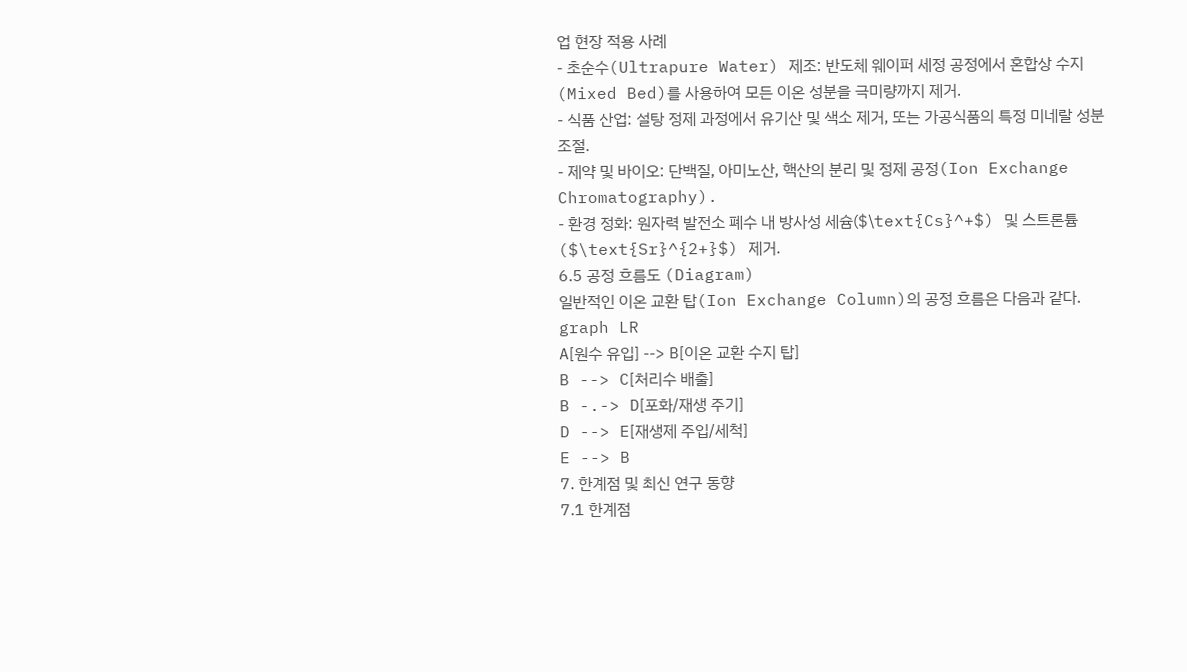업 현장 적용 사례
- 초순수(Ultrapure Water) 제조: 반도체 웨이퍼 세정 공정에서 혼합상 수지(Mixed Bed)를 사용하여 모든 이온 성분을 극미량까지 제거.
- 식품 산업: 설탕 정제 과정에서 유기산 및 색소 제거, 또는 가공식품의 특정 미네랄 성분 조절.
- 제약 및 바이오: 단백질, 아미노산, 핵산의 분리 및 정제 공정(Ion Exchange Chromatography).
- 환경 정화: 원자력 발전소 폐수 내 방사성 세슘($\text{Cs}^+$) 및 스트론튬($\text{Sr}^{2+}$) 제거.
6.5 공정 흐름도 (Diagram)
일반적인 이온 교환 탑(Ion Exchange Column)의 공정 흐름은 다음과 같다.
graph LR
A[원수 유입] --> B[이온 교환 수지 탑]
B --> C[처리수 배출]
B -.-> D[포화/재생 주기]
D --> E[재생제 주입/세척]
E --> B
7. 한계점 및 최신 연구 동향
7.1 한계점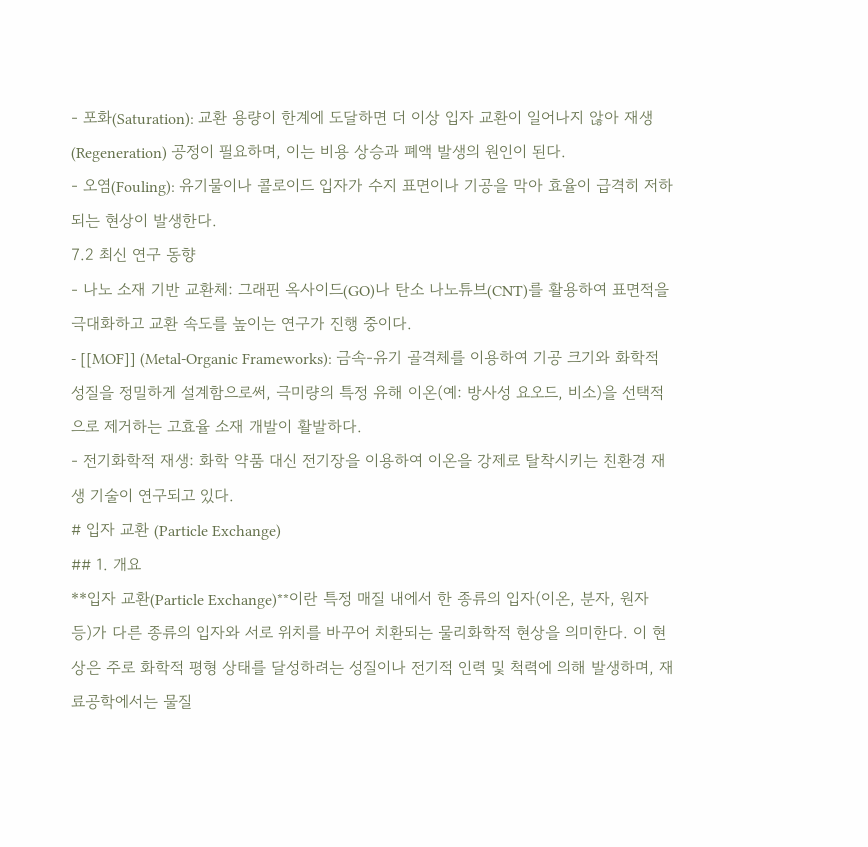- 포화(Saturation): 교환 용량이 한계에 도달하면 더 이상 입자 교환이 일어나지 않아 재생(Regeneration) 공정이 필요하며, 이는 비용 상승과 폐액 발생의 원인이 된다.
- 오염(Fouling): 유기물이나 콜로이드 입자가 수지 표면이나 기공을 막아 효율이 급격히 저하되는 현상이 발생한다.
7.2 최신 연구 동향
- 나노 소재 기반 교환체: 그래핀 옥사이드(GO)나 탄소 나노튜브(CNT)를 활용하여 표면적을 극대화하고 교환 속도를 높이는 연구가 진행 중이다.
- [[MOF]] (Metal-Organic Frameworks): 금속-유기 골격체를 이용하여 기공 크기와 화학적 성질을 정밀하게 설계함으로써, 극미량의 특정 유해 이온(예: 방사성 요오드, 비소)을 선택적으로 제거하는 고효율 소재 개발이 활발하다.
- 전기화학적 재생: 화학 약품 대신 전기장을 이용하여 이온을 강제로 탈착시키는 친환경 재생 기술이 연구되고 있다.
# 입자 교환 (Particle Exchange)
## 1. 개요
**입자 교환(Particle Exchange)**이란 특정 매질 내에서 한 종류의 입자(이온, 분자, 원자 등)가 다른 종류의 입자와 서로 위치를 바꾸어 치환되는 물리화학적 현상을 의미한다. 이 현상은 주로 화학적 평형 상태를 달성하려는 성질이나 전기적 인력 및 척력에 의해 발생하며, 재료공학에서는 물질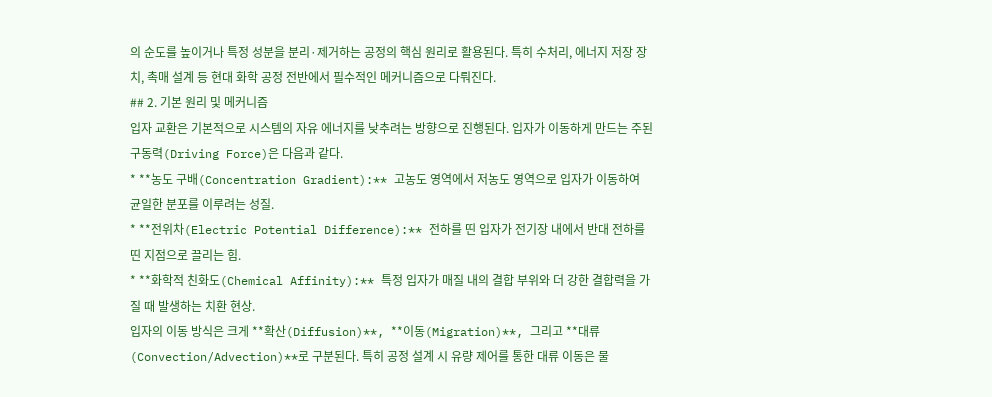의 순도를 높이거나 특정 성분을 분리·제거하는 공정의 핵심 원리로 활용된다. 특히 수처리, 에너지 저장 장치, 촉매 설계 등 현대 화학 공정 전반에서 필수적인 메커니즘으로 다뤄진다.
## 2. 기본 원리 및 메커니즘
입자 교환은 기본적으로 시스템의 자유 에너지를 낮추려는 방향으로 진행된다. 입자가 이동하게 만드는 주된 구동력(Driving Force)은 다음과 같다.
* **농도 구배(Concentration Gradient):** 고농도 영역에서 저농도 영역으로 입자가 이동하여 균일한 분포를 이루려는 성질.
* **전위차(Electric Potential Difference):** 전하를 띤 입자가 전기장 내에서 반대 전하를 띤 지점으로 끌리는 힘.
* **화학적 친화도(Chemical Affinity):** 특정 입자가 매질 내의 결합 부위와 더 강한 결합력을 가질 때 발생하는 치환 현상.
입자의 이동 방식은 크게 **확산(Diffusion)**, **이동(Migration)**, 그리고 **대류(Convection/Advection)**로 구분된다. 특히 공정 설계 시 유량 제어를 통한 대류 이동은 물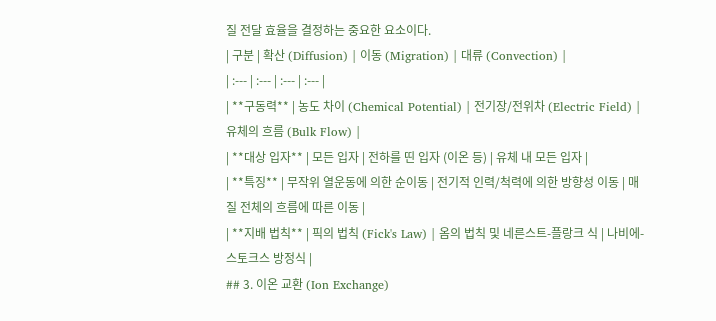질 전달 효율을 결정하는 중요한 요소이다.
| 구분 | 확산 (Diffusion) | 이동 (Migration) | 대류 (Convection) |
| :--- | :--- | :--- | :--- |
| **구동력** | 농도 차이 (Chemical Potential) | 전기장/전위차 (Electric Field) | 유체의 흐름 (Bulk Flow) |
| **대상 입자** | 모든 입자 | 전하를 띤 입자 (이온 등) | 유체 내 모든 입자 |
| **특징** | 무작위 열운동에 의한 순이동 | 전기적 인력/척력에 의한 방향성 이동 | 매질 전체의 흐름에 따른 이동 |
| **지배 법칙** | 픽의 법칙 (Fick's Law) | 옴의 법칙 및 네른스트-플랑크 식 | 나비에-스토크스 방정식 |
## 3. 이온 교환 (Ion Exchange)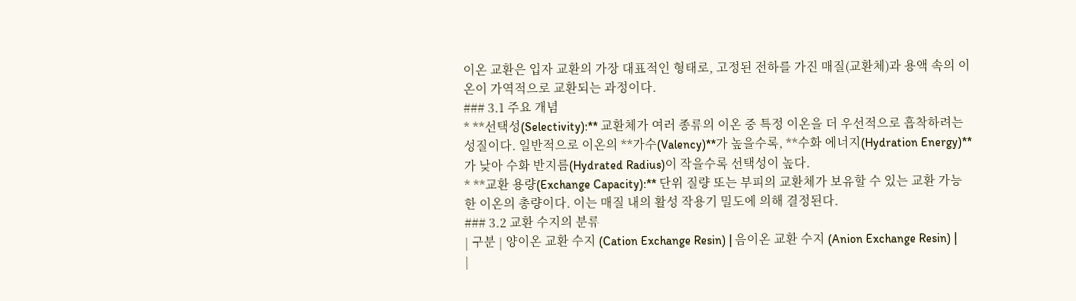이온 교환은 입자 교환의 가장 대표적인 형태로, 고정된 전하를 가진 매질(교환체)과 용액 속의 이온이 가역적으로 교환되는 과정이다.
### 3.1 주요 개념
* **선택성(Selectivity):** 교환체가 여러 종류의 이온 중 특정 이온을 더 우선적으로 흡착하려는 성질이다. 일반적으로 이온의 **가수(Valency)**가 높을수록, **수화 에너지(Hydration Energy)**가 낮아 수화 반지름(Hydrated Radius)이 작을수록 선택성이 높다.
* **교환 용량(Exchange Capacity):** 단위 질량 또는 부피의 교환체가 보유할 수 있는 교환 가능한 이온의 총량이다. 이는 매질 내의 활성 작용기 밀도에 의해 결정된다.
### 3.2 교환 수지의 분류
| 구분 | 양이온 교환 수지 (Cation Exchange Resin) | 음이온 교환 수지 (Anion Exchange Resin) |
|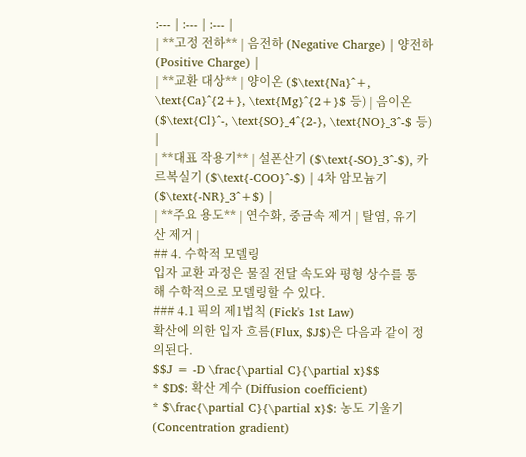:--- | :--- | :--- |
| **고정 전하** | 음전하 (Negative Charge) | 양전하 (Positive Charge) |
| **교환 대상** | 양이온 ($\text{Na}^+, \text{Ca}^{2+}, \text{Mg}^{2+}$ 등) | 음이온 ($\text{Cl}^-, \text{SO}_4^{2-}, \text{NO}_3^-$ 등) |
| **대표 작용기** | 설폰산기 ($\text{-SO}_3^-$), 카르복실기 ($\text{-COO}^-$) | 4차 암모늄기 ($\text{-NR}_3^+$) |
| **주요 용도** | 연수화, 중금속 제거 | 탈염, 유기산 제거 |
## 4. 수학적 모델링
입자 교환 과정은 물질 전달 속도와 평형 상수를 통해 수학적으로 모델링할 수 있다.
### 4.1 픽의 제1법칙 (Fick's 1st Law)
확산에 의한 입자 흐름(Flux, $J$)은 다음과 같이 정의된다.
$$J = -D \frac{\partial C}{\partial x}$$
* $D$: 확산 계수 (Diffusion coefficient)
* $\frac{\partial C}{\partial x}$: 농도 기울기 (Concentration gradient)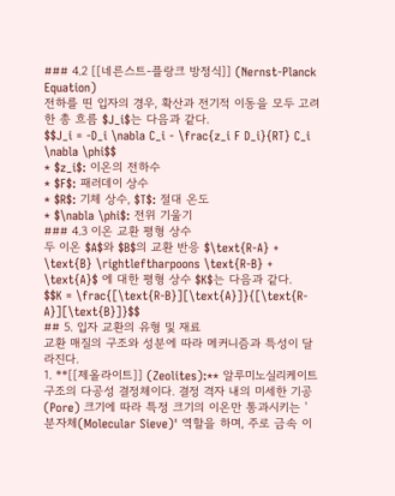### 4.2 [[네른스트-플랑크 방정식]] (Nernst-Planck Equation)
전하를 띤 입자의 경우, 확산과 전기적 이동을 모두 고려한 총 흐름 $J_i$는 다음과 같다.
$$J_i = -D_i \nabla C_i - \frac{z_i F D_i}{RT} C_i \nabla \phi$$
* $z_i$: 이온의 전하수
* $F$: 패러데이 상수
* $R$: 기체 상수, $T$: 절대 온도
* $\nabla \phi$: 전위 기울기
### 4.3 이온 교환 평형 상수
두 이온 $A$와 $B$의 교환 반응 $\text{R-A} + \text{B} \rightleftharpoons \text{R-B} + \text{A}$ 에 대한 평형 상수 $K$는 다음과 같다.
$$K = \frac{[\text{R-B}][\text{A}]}{[\text{R-A}][\text{B}]}$$
## 5. 입자 교환의 유형 및 재료
교환 매질의 구조와 성분에 따라 메커니즘과 특성이 달라진다.
1. **[[제올라이트]] (Zeolites):** 알루미노실리케이트 구조의 다공성 결정체이다. 결정 격자 내의 미세한 기공(Pore) 크기에 따라 특정 크기의 이온만 통과시키는 '분자체(Molecular Sieve)' 역할을 하며, 주로 금속 이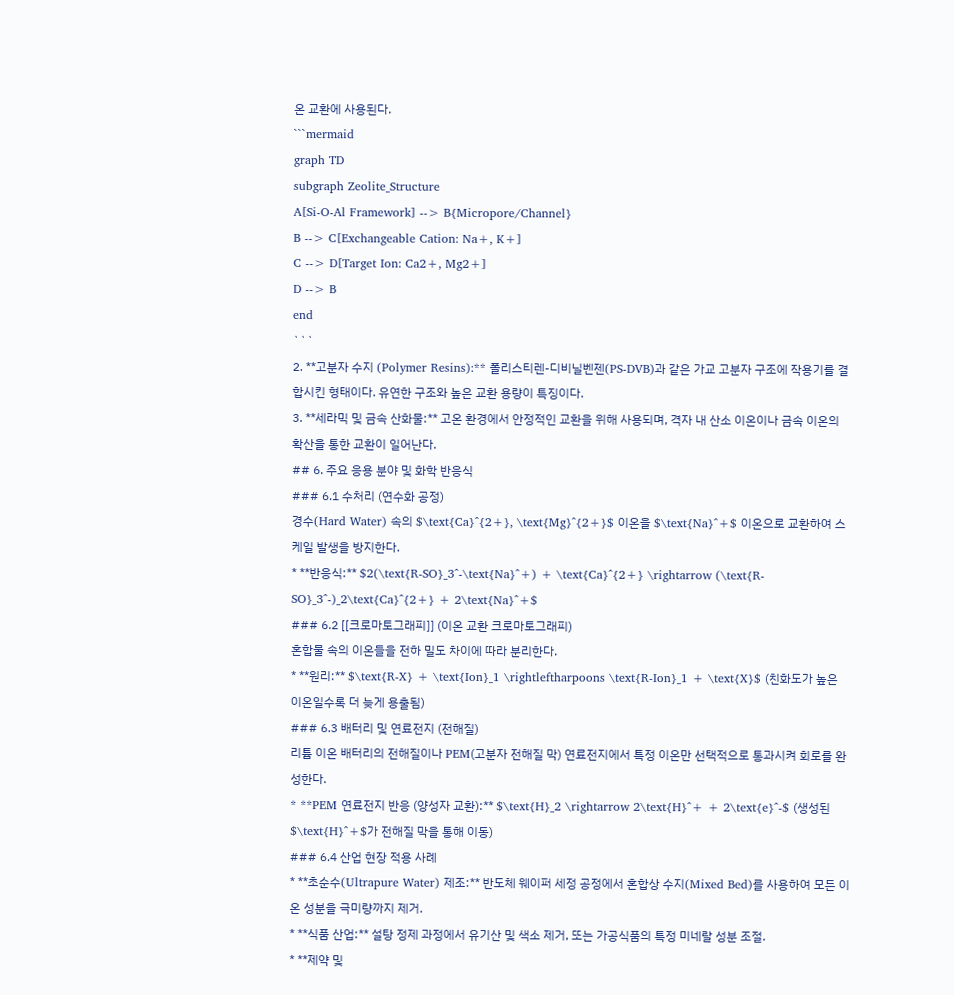온 교환에 사용된다.
```mermaid
graph TD
subgraph Zeolite_Structure
A[Si-O-Al Framework] --> B{Micropore/Channel}
B --> C[Exchangeable Cation: Na+, K+]
C --> D[Target Ion: Ca2+, Mg2+]
D --> B
end
```
2. **고분자 수지 (Polymer Resins):** 폴리스티렌-디비닐벤젠(PS-DVB)과 같은 가교 고분자 구조에 작용기를 결합시킨 형태이다. 유연한 구조와 높은 교환 용량이 특징이다.
3. **세라믹 및 금속 산화물:** 고온 환경에서 안정적인 교환을 위해 사용되며, 격자 내 산소 이온이나 금속 이온의 확산을 통한 교환이 일어난다.
## 6. 주요 응용 분야 및 화학 반응식
### 6.1 수처리 (연수화 공정)
경수(Hard Water) 속의 $\text{Ca}^{2+}, \text{Mg}^{2+}$ 이온을 $\text{Na}^+$ 이온으로 교환하여 스케일 발생을 방지한다.
* **반응식:** $2(\text{R-SO}_3^-\text{Na}^+) + \text{Ca}^{2+} \rightarrow (\text{R-SO}_3^-)_2\text{Ca}^{2+} + 2\text{Na}^+$
### 6.2 [[크로마토그래피]] (이온 교환 크로마토그래피)
혼합물 속의 이온들을 전하 밀도 차이에 따라 분리한다.
* **원리:** $\text{R-X} + \text{Ion}_1 \rightleftharpoons \text{R-Ion}_1 + \text{X}$ (친화도가 높은 이온일수록 더 늦게 용출됨)
### 6.3 배터리 및 연료전지 (전해질)
리튬 이온 배터리의 전해질이나 PEM(고분자 전해질 막) 연료전지에서 특정 이온만 선택적으로 통과시켜 회로를 완성한다.
* **PEM 연료전지 반응 (양성자 교환):** $\text{H}_2 \rightarrow 2\text{H}^+ + 2\text{e}^-$ (생성된 $\text{H}^+$가 전해질 막을 통해 이동)
### 6.4 산업 현장 적용 사례
* **초순수(Ultrapure Water) 제조:** 반도체 웨이퍼 세정 공정에서 혼합상 수지(Mixed Bed)를 사용하여 모든 이온 성분을 극미량까지 제거.
* **식품 산업:** 설탕 정제 과정에서 유기산 및 색소 제거, 또는 가공식품의 특정 미네랄 성분 조절.
* **제약 및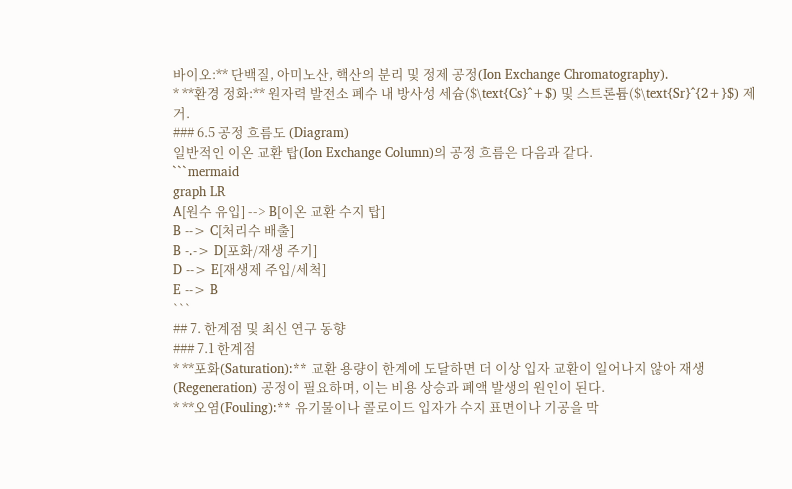바이오:** 단백질, 아미노산, 핵산의 분리 및 정제 공정(Ion Exchange Chromatography).
* **환경 정화:** 원자력 발전소 폐수 내 방사성 세슘($\text{Cs}^+$) 및 스트론튬($\text{Sr}^{2+}$) 제거.
### 6.5 공정 흐름도 (Diagram)
일반적인 이온 교환 탑(Ion Exchange Column)의 공정 흐름은 다음과 같다.
```mermaid
graph LR
A[원수 유입] --> B[이온 교환 수지 탑]
B --> C[처리수 배출]
B -.-> D[포화/재생 주기]
D --> E[재생제 주입/세척]
E --> B
```
## 7. 한계점 및 최신 연구 동향
### 7.1 한계점
* **포화(Saturation):** 교환 용량이 한계에 도달하면 더 이상 입자 교환이 일어나지 않아 재생(Regeneration) 공정이 필요하며, 이는 비용 상승과 폐액 발생의 원인이 된다.
* **오염(Fouling):** 유기물이나 콜로이드 입자가 수지 표면이나 기공을 막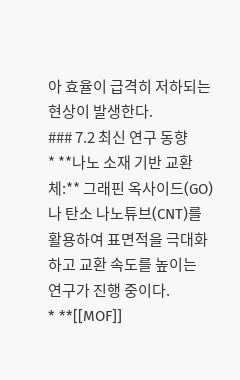아 효율이 급격히 저하되는 현상이 발생한다.
### 7.2 최신 연구 동향
* **나노 소재 기반 교환체:** 그래핀 옥사이드(GO)나 탄소 나노튜브(CNT)를 활용하여 표면적을 극대화하고 교환 속도를 높이는 연구가 진행 중이다.
* **[[MOF]]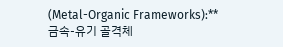(Metal-Organic Frameworks):** 금속-유기 골격체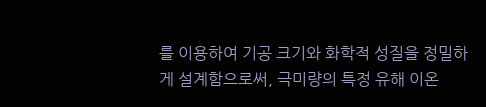를 이용하여 기공 크기와 화학적 성질을 정밀하게 설계함으로써, 극미량의 특정 유해 이온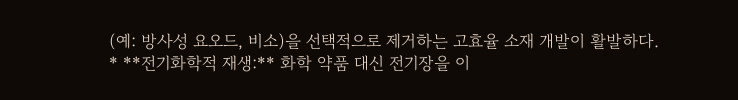(예: 방사성 요오드, 비소)을 선택적으로 제거하는 고효율 소재 개발이 활발하다.
* **전기화학적 재생:** 화학 약품 대신 전기장을 이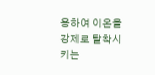용하여 이온을 강제로 탈착시키는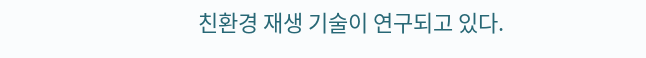친환경 재생 기술이 연구되고 있다.